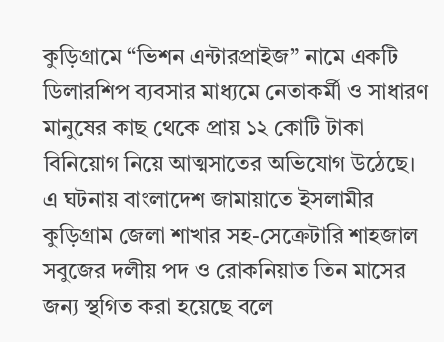কুড়িগ্রামে “ভিশন এন্টারপ্রাইজ” নামে একটি ডিলারশিপ ব্যবসার মাধ্যমে নেতাকর্মী ও সাধারণ মানুষের কাছ থেকে প্রায় ১২ কোটি টাকা বিনিয়োগ নিয়ে আত্মসাতের অভিযোগ উঠেছে। এ ঘটনায় বাংলাদেশ জামায়াতে ইসলামীর কুড়িগ্রাম জেলা শাখার সহ-সেক্রেটারি শাহজাল সবুজের দলীয় পদ ও রোকনিয়াত তিন মাসের জন্য স্থগিত করা হয়েছে বলে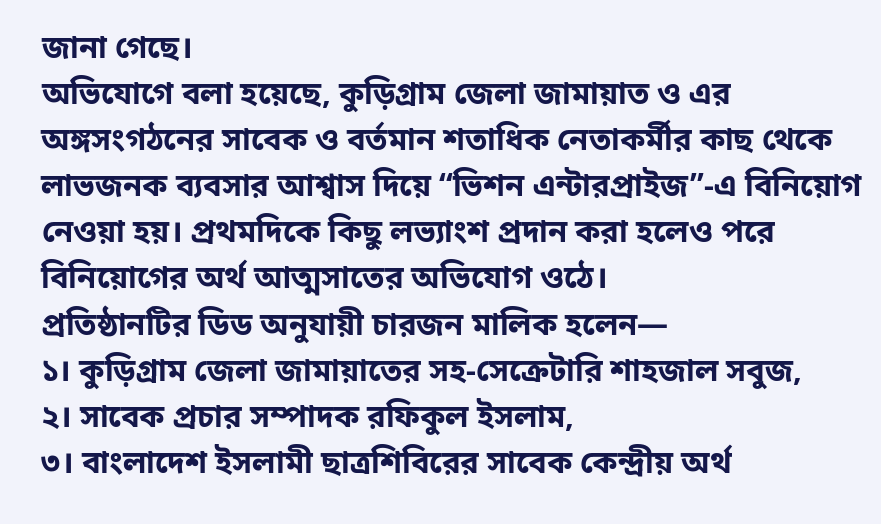জানা গেছে।
অভিযোগে বলা হয়েছে, কুড়িগ্রাম জেলা জামায়াত ও এর অঙ্গসংগঠনের সাবেক ও বর্তমান শতাধিক নেতাকর্মীর কাছ থেকে লাভজনক ব্যবসার আশ্বাস দিয়ে “ভিশন এন্টারপ্রাইজ”-এ বিনিয়োগ নেওয়া হয়। প্রথমদিকে কিছু লভ্যাংশ প্রদান করা হলেও পরে বিনিয়োগের অর্থ আত্মসাতের অভিযোগ ওঠে।
প্রতিষ্ঠানটির ডিড অনুযায়ী চারজন মালিক হলেন—
১। কুড়িগ্রাম জেলা জামায়াতের সহ-সেক্রেটারি শাহজাল সবুজ,
২। সাবেক প্রচার সম্পাদক রফিকুল ইসলাম,
৩। বাংলাদেশ ইসলামী ছাত্রশিবিরের সাবেক কেন্দ্রীয় অর্থ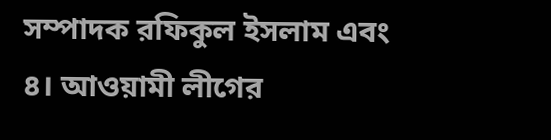সম্পাদক রফিকুল ইসলাম এবং
৪। আওয়ামী লীগের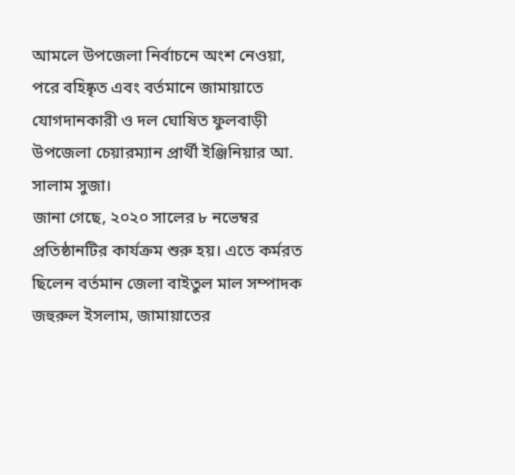আমলে উপজেলা নির্বাচনে অংশ নেওয়া, পরে বহিষ্কৃত এবং বর্তমানে জামায়াতে যোগদানকারী ও দল ঘোষিত ফুলবাড়ী উপজেলা চেয়ারম্যান প্রার্থী ইঞ্জিনিয়ার আ. সালাম সুজা।
জানা গেছে, ২০২০ সালের ৮ নভেম্বর প্রতিষ্ঠানটির কার্যক্রম শুরু হয়। এতে কর্মরত ছিলেন বর্তমান জেলা বাইতুল মাল সম্পাদক জহুরুল ইসলাম, জামায়াতের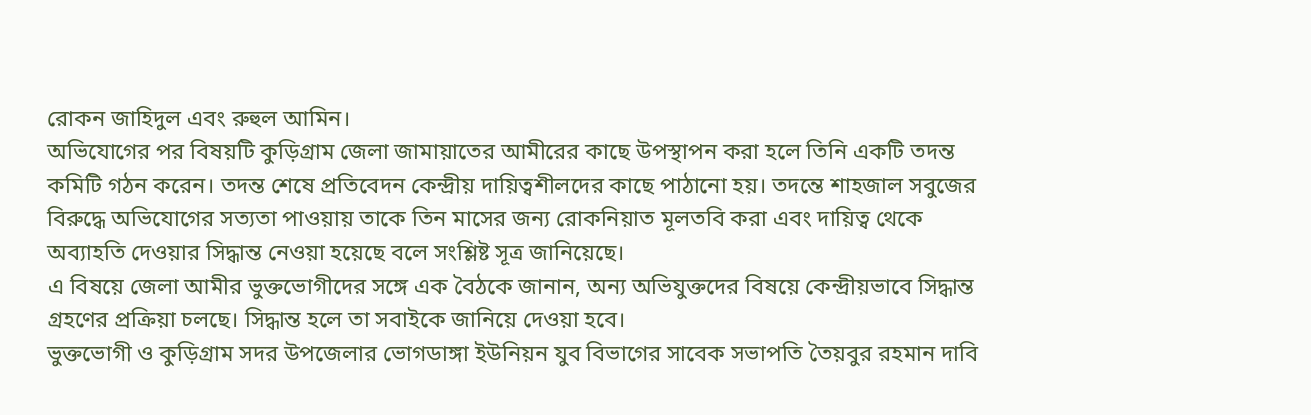রোকন জাহিদুল এবং রুহুল আমিন।
অভিযোগের পর বিষয়টি কুড়িগ্রাম জেলা জামায়াতের আমীরের কাছে উপস্থাপন করা হলে তিনি একটি তদন্ত কমিটি গঠন করেন। তদন্ত শেষে প্রতিবেদন কেন্দ্রীয় দায়িত্বশীলদের কাছে পাঠানো হয়। তদন্তে শাহজাল সবুজের বিরুদ্ধে অভিযোগের সত্যতা পাওয়ায় তাকে তিন মাসের জন্য রোকনিয়াত মূলতবি করা এবং দায়িত্ব থেকে অব্যাহতি দেওয়ার সিদ্ধান্ত নেওয়া হয়েছে বলে সংশ্লিষ্ট সূত্র জানিয়েছে।
এ বিষয়ে জেলা আমীর ভুক্তভোগীদের সঙ্গে এক বৈঠকে জানান, অন্য অভিযুক্তদের বিষয়ে কেন্দ্রীয়ভাবে সিদ্ধান্ত গ্রহণের প্রক্রিয়া চলছে। সিদ্ধান্ত হলে তা সবাইকে জানিয়ে দেওয়া হবে।
ভুক্তভোগী ও কুড়িগ্রাম সদর উপজেলার ভোগডাঙ্গা ইউনিয়ন যুব বিভাগের সাবেক সভাপতি তৈয়বুর রহমান দাবি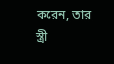করেন, তার স্ত্রী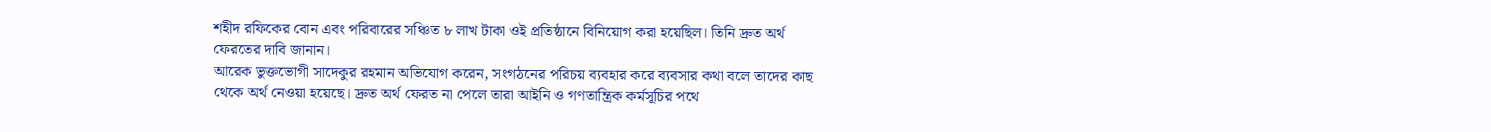শহীদ রফিকের বোন এবং পরিবারের সঞ্চিত ৮ লাখ টাকা ওই প্রতিষ্ঠানে বিনিয়োগ করা হয়েছিল। তিনি দ্রুত অর্থ ফেরতের দাবি জানান।
আরেক ভুক্তভোগী সাদেকুর রহমান অভিযোগ করেন, সংগঠনের পরিচয় ব্যবহার করে ব্যবসার কথা বলে তাদের কাছ থেকে অর্থ নেওয়া হয়েছে। দ্রুত অর্থ ফেরত না পেলে তারা আইনি ও গণতান্ত্রিক কর্মসূচির পথে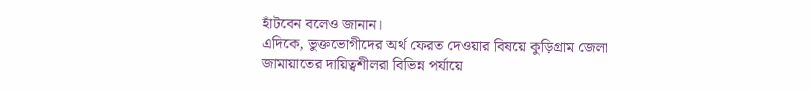হাঁটবেন বলেও জানান।
এদিকে, ভুক্তভোগীদের অর্থ ফেরত দেওয়ার বিষয়ে কুড়িগ্রাম জেলা জামায়াতের দায়িত্বশীলরা বিভিন্ন পর্যায়ে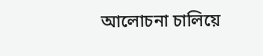আলোচনা চালিয়ে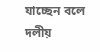যাচ্ছেন বলে দলীয়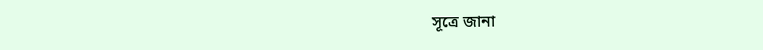সূত্রে জানা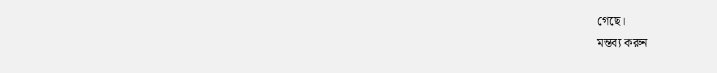গেছে।
মন্তব্য করুন